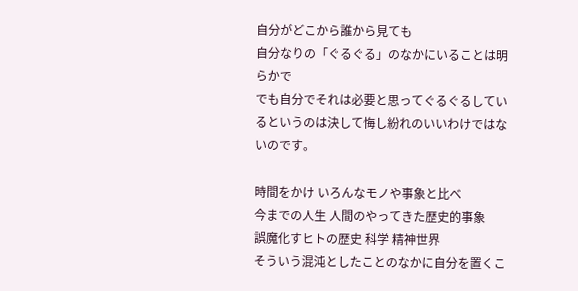自分がどこから誰から見ても
自分なりの「ぐるぐる」のなかにいることは明らかで
でも自分でそれは必要と思ってぐるぐるしているというのは決して悔し紛れのいいわけではないのです。

時間をかけ いろんなモノや事象と比べ
今までの人生 人間のやってきた歴史的事象
誤魔化すヒトの歴史 科学 精神世界
そういう混沌としたことのなかに自分を置くこ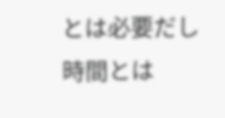とは必要だし
時間とは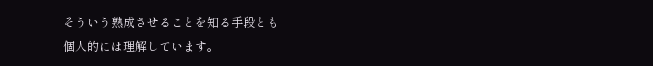そういう熟成させることを知る手段とも
個人的には理解しています。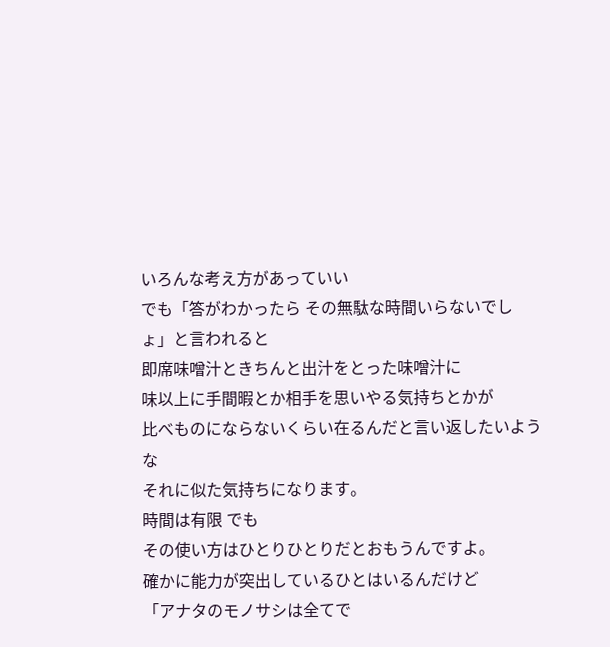いろんな考え方があっていい
でも「答がわかったら その無駄な時間いらないでしょ」と言われると
即席味噌汁ときちんと出汁をとった味噌汁に
味以上に手間暇とか相手を思いやる気持ちとかが
比べものにならないくらい在るんだと言い返したいような
それに似た気持ちになります。
時間は有限 でも
その使い方はひとりひとりだとおもうんですよ。
確かに能力が突出しているひとはいるんだけど
「アナタのモノサシは全てで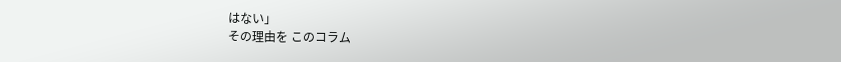はない」
その理由を このコラム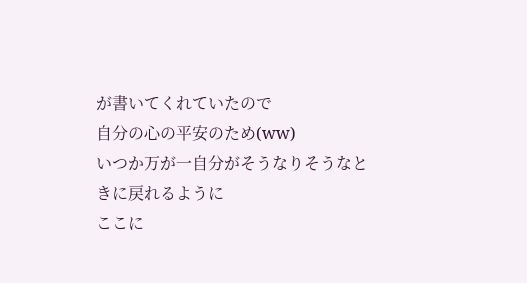が書いてくれていたので
自分の心の平安のため(ww)
いつか万が一自分がそうなりそうなときに戻れるように
ここに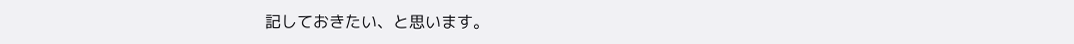記しておきたい、と思います。